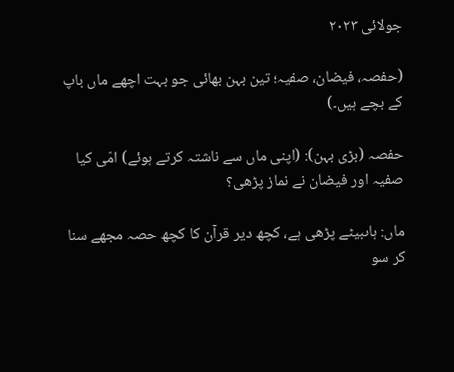جولائی ۲۰۲۳

(حفصہ، فیضان، صفیہ؛ تین بہن بھائی جو بہت اچھے ماں باپ کے بچے ہیں۔)

حفصہ (بڑی بہن): (اپنی ماں سے ناشتہ کرتے ہوئے) امّی کیا صفیہ اور فیضان نے نماز پڑھی؟

ماں: ہاںبیٹے پڑھی ہے، کچھ دیر قرآن کا کچھ حصہ مجھے سنا کر سو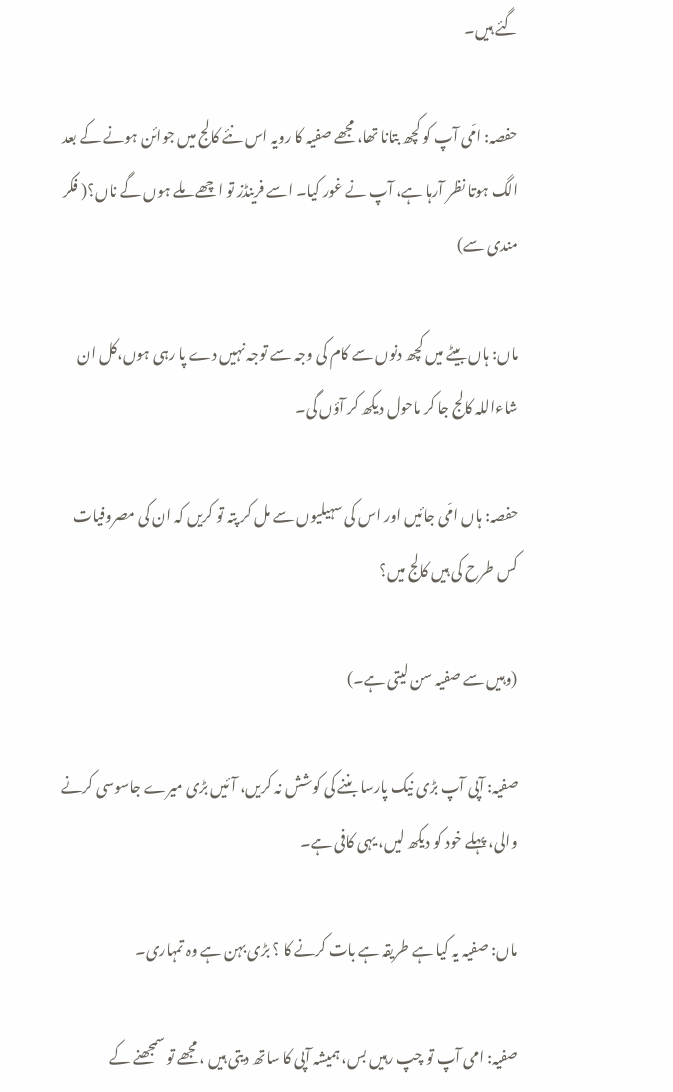گئے ہیں۔

حفصہ: امّی آپ کو کچھ بتانا تھا، مجھے صفیہ کا رویہ اس نئے کالج میں جوائن ہونے کے بعد الگ ہوتا نظر آرہا ہے، آپ نے غور کیا۔ اسے فرینڈز تو اچھے ملے ہوں گے ناں؟( فکر مندی سے)

ماں: ہاں بیٹے میں کچھ دنوں سے کام کی وجہ سے توجہ نہیں دے پا رہی ہوں،کل ان شاءاللہ کالج جا کر ماحول دیکھ کر آؤں گی۔

حفصہ: ہاں امّی جائیں اور اس کی سہیلیوں سے مل کر پتہ تو کریں کہ ان کی مصروفیات کس طرح کی ہیں کالج میں؟

(وہیں سے صفیہ سن لیتی ہے۔)

صفیہ: آپی آپ بڑی نیک پارسا بننے کی کوشش نہ کریں، آئیں بڑی میرے جاسوسی کرنے والی، پہلے خود کو دیکھ لیں، یہی کافی ہے۔

ماں: صفیہ یہ کیا ہے طریقہ ہے بات کرنے کا ؟ بڑی بہن ہے وہ تمہاری۔

صفیہ: امی آپ تو چپ رہیں بس، ہمیشہ آپی کا ساتھ دیتی ہیں ، مجھے تو سمجھنے کے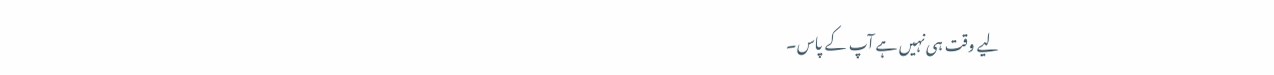لیے وقت ہی نہیں ہے آپ کے پاس۔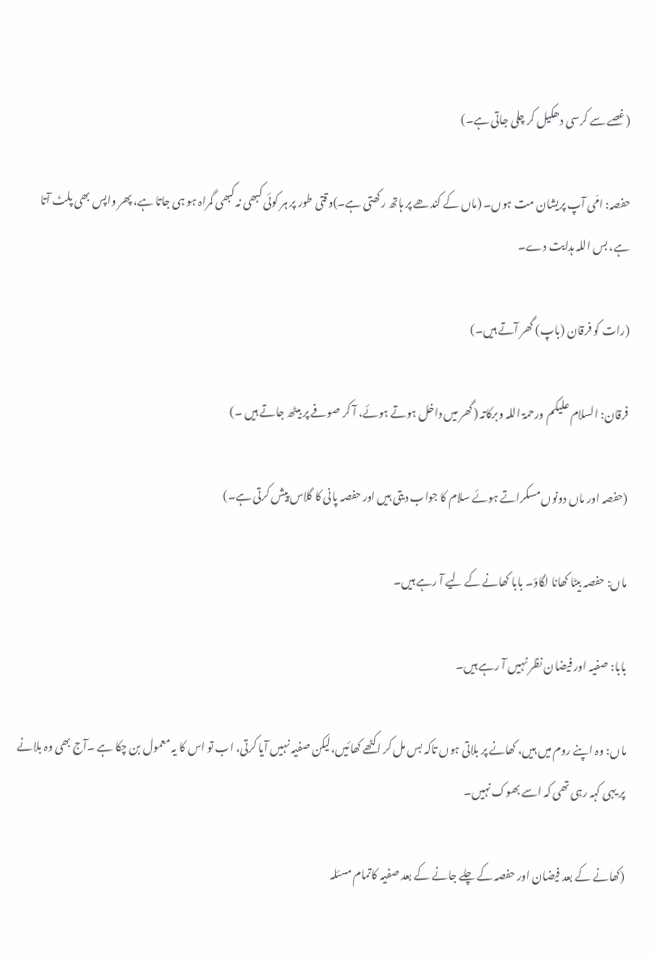(غصے سے کرسی دھکیل کر چلی جاتی ہے۔)

حفصہ: امّی آپ پریشان مت ہوں۔ (ماں کے کندھے پر ہاتھ رکھتی ہے۔)وقتی طور پر ہر کوئی کبھی نہ کبھی گمراہ ہو ہی جاتا ہے، پھر واپس بھی پلٹ آتا ہے، بس اللہ ہدایت دے۔

(رات کو فرقان (باپ) گھر آتے ہیں۔)

فرقان: السلام علیکم ورحمۃ اللہ وبرکاتہ (گھر میں داخل ہوتے ہوئے، آ کر صوفے پر بیٹھ جاتے ہیں ۔)

(حفصہ اور ماں دونوں مسکراتے ہوئے سلام کا جواب دیتی ہیں اور حفصہ پانی کا گلاس پیش کرتی ہے۔)

ماں: حفصہ بیٹا کھانا لگاؤ۔ بابا کھانے کے لیے آ رہے ہیں۔

بابا: صفیہ اور فیضان نظر نہیں آ رہے ہیں۔

ماں: وہ اپنے روم میں ہیں، کھانے پر بلاتی ہوں تاکہ بس مل کر اکٹھے کھائیں،لیکن صفیہ نہیں آیا کرتی، اب تو اس کا یہ معمول بن چکا ہے ۔آج بھی وہ بلانے پر یہی کہہ رہی تھی کہ اسے بھوک نہیں۔

(کھانے کے بعد فیضان اور حفصہ کے چلے جانے کے بعد صفیہ کاتمام مسئلہ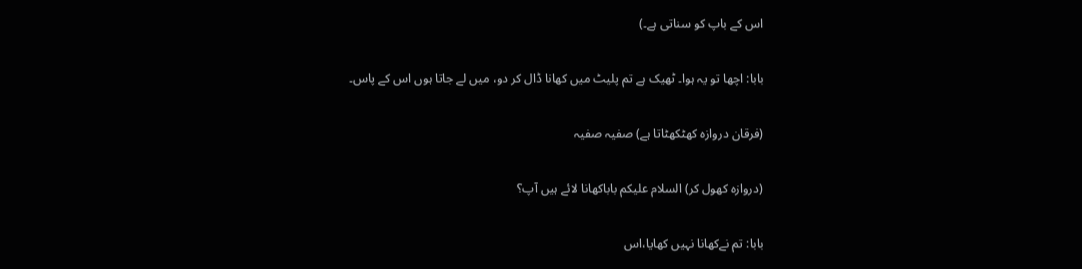اس کے باپ کو سناتی ہے۔)

بابا: اچھا تو یہ ہوا۔ ٹھیک ہے تم پلیٹ میں کھانا ڈال کر دو، میں لے جاتا ہوں اس کے پاس۔

(فرقان دروازہ کھٹکھٹاتا ہے) صفیہ صفیہ

(دروازہ کھول کر) السلام علیکم باباکھانا لائے ہیں آپ؟

بابا: تم نےکھانا نہیں کھایا،اس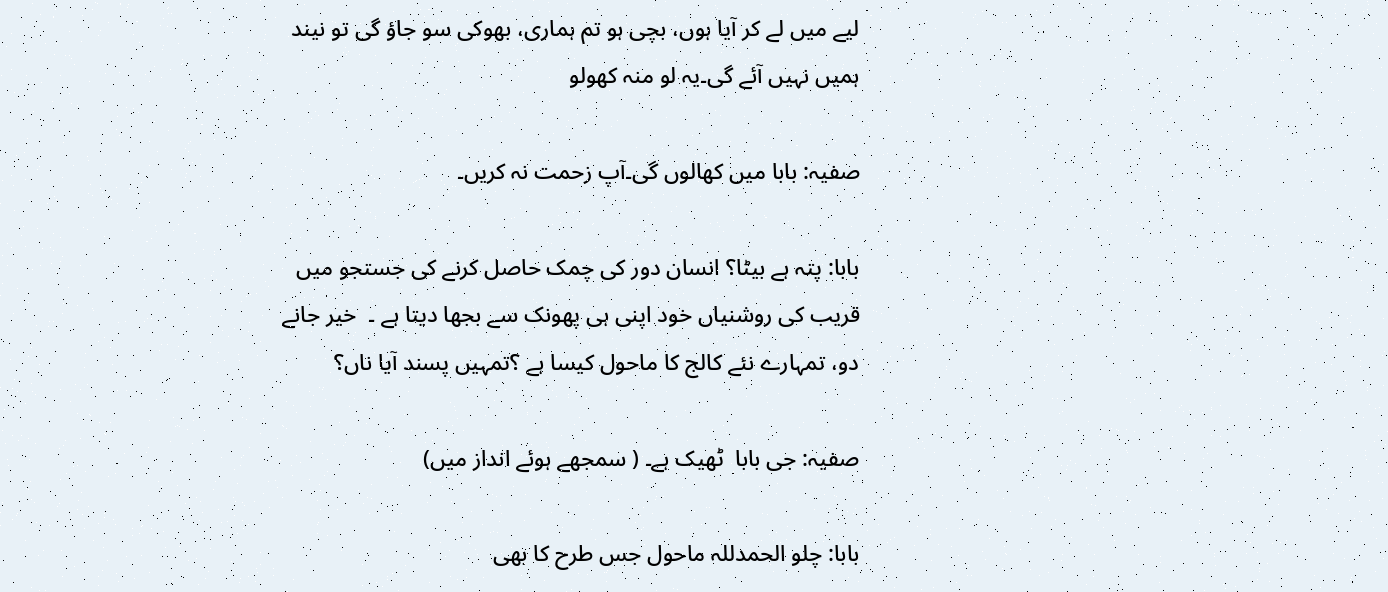لیے میں لے کر آیا ہوں، بچی ہو تم ہماری، بھوکی سو جاؤ گی تو نیند ہمیں نہیں آئے گی۔یہ لو منہ کھولو

صفیہ: بابا میں کھالوں گی۔آپ زحمت نہ کریں۔

بابا: پتہ ہے بیٹا؟ انسان دور کی چمک حاصل کرنے کی جستجو میں قریب کی روشنیاں خود اپنی ہی پھونک سے بجھا دیتا ہے ۔  خیر جانے دو، تمہارے نئے کالج کا ماحول کیسا ہے ؟تمہیں پسند آیا ناں؟

صفیہ: جی بابا  ٹھیک ہے۔ ( سمجھے ہوئے انداز میں)

بابا: چلو الحمدللہ ماحول جس طرح کا بھی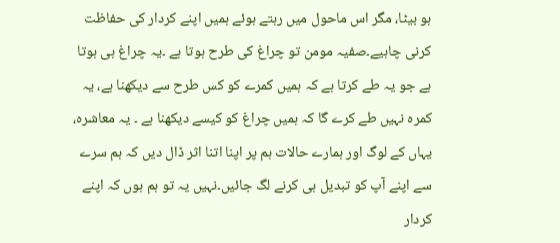ہو بیٹا، مگر اس ماحول میں رہتے ہوئے ہمیں اپنے کردار کی حفاظت کرنی چاہیے۔صفیہ مومن تو چراغ کی طرح ہوتا ہے ۔یہ چراغ ہی ہوتا ہے جو یہ طے کرتا ہے کہ ہمیں کمرے کو کس طرح سے دیکھنا ہے، یہ کمرہ نہیں طے کرے گا کہ ہمیں چراغ کو کیسے دیکھنا ہے ۔ یہ معاشرہ، یہاں کے لوگ اور ہمارے حالات ہم پر اپنا اتنا اثر ڈال دیں کہ ہم سرے سے اپنے آپ کو تبدیل ہی کرنے لگ جائیں۔نہیں یہ تو ہم ہوں کہ اپنے کردار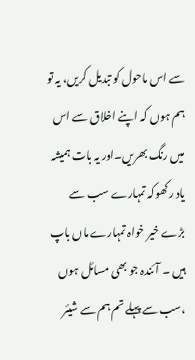سے اس ماحول کو تبدیل کریں، یہ تو ہم ہوں کہ اپنے اخلاق سے اس میں رنگ بھریں۔اور یہ بات ہمیشہ یاد رکھوکہ تمہارے سب سے بڑے خیر خواہ تمہارے ماں باپ ہیں ۔ آئندہ جو بھی مسائل ہوں ،سب سے پہلے تم ہم سے شیئر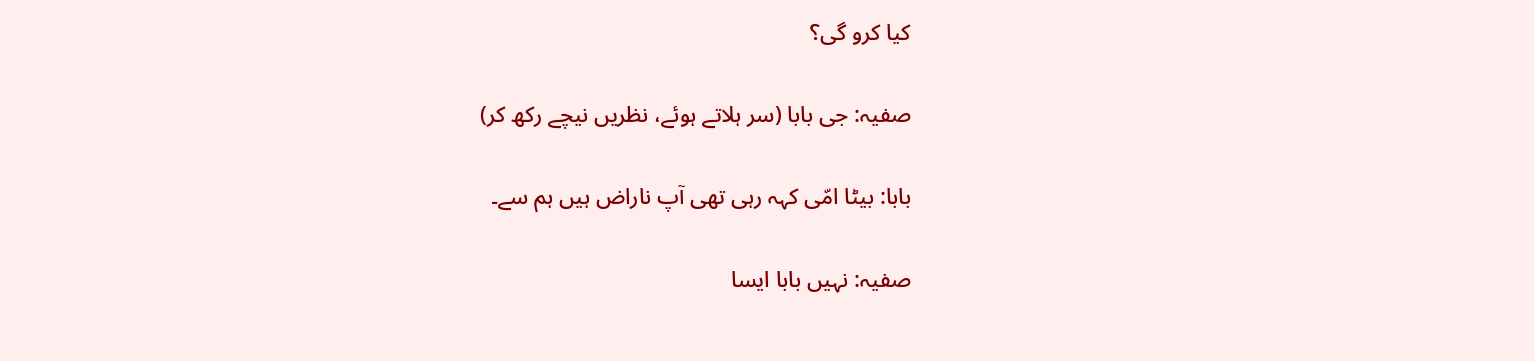کیا کرو گی؟

صفیہ: جی بابا (سر ہلاتے ہوئے، نظریں نیچے رکھ کر)

بابا: بیٹا امّی کہہ رہی تھی آپ ناراض ہیں ہم سے۔

صفیہ: نہیں بابا ایسا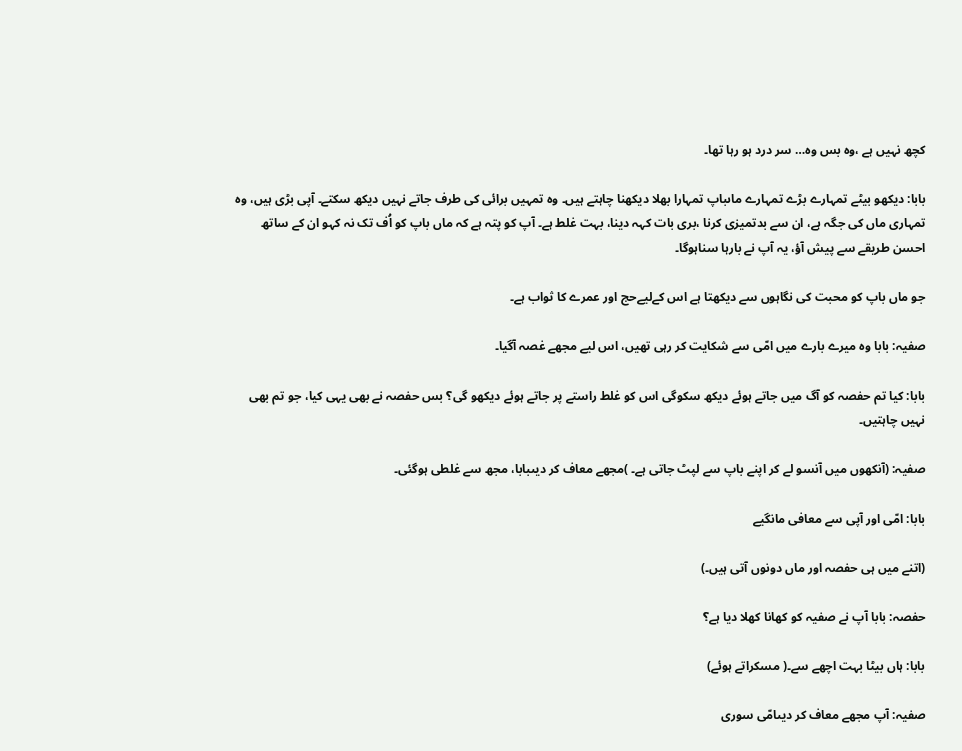کچھ نہیں ہے ،وہ بس وہ… سر درد ہو رہا تھا۔

بابا: دیکھو بیٹے تمہارے بڑے تمہارے ماںباپ تمہارا بھلا دیکھنا چاہتے ہیں۔ وہ تمہیں برائی کی طرف جاتے نہیں دیکھ سکتے۔ آپی بڑی ہیں، وہ تمہاری ماں کی جگہ ہے، ان سے بدتمیزی کرنا ،بری بات کہہ دینا، بہت غلط ہے۔ آپ کو پتہ ہے کہ ماں باپ کو اُف تک نہ کہو ان کے ساتھ احسن طریقے سے پیش آؤ، یہ آپ نے بارہا سناہوگا۔

جو ماں باپ کو محبت کی نگاہوں سے دیکھتا ہے اس کےلیےحج اور عمرے کا ثواب ہے۔

صفیہ: بابا وہ میرے بارے میں امّی سے شکایت کر رہی تھیں، اس لیے مجھے غصہ آگیا۔

بابا: کیا تم حفصہ کو آگ میں جاتے ہوئے دیکھ سکوگی اس کو غلط راستے پر جاتے ہوئے دیکھو گی؟ بس حفصہ نے بھی یہی کیا، جو تم بھی نہیں چاہتیں۔

صفیہ: (آنکھوں میں آنسو لے کر اپنے باپ سے لپٹ جاتی ہے۔ )مجھے معاف کر دیںبابا، مجھ سے غلطی ہوگئی۔

بابا: امّی اور آپی سے معافی مانگیے

(اتنے میں ہی حفصہ اور ماں دونوں آتی ہیں۔)

حفصہ: بابا آپ نے صفیہ کو کھانا کھلا دیا ہے؟

بابا: ہاں بیٹا بہت اچھے سے۔( مسکراتے ہوئے)

صفیہ: آپ مجھے معاف کر دیںامّی سوری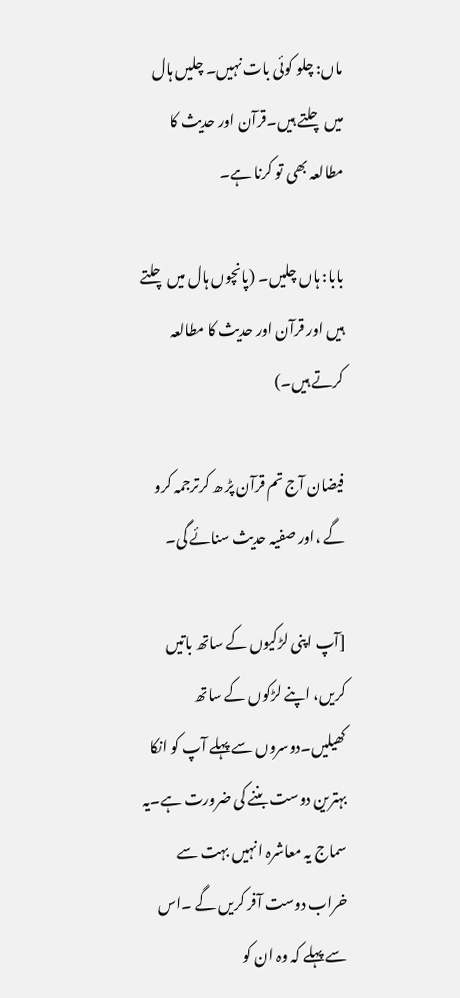ماں: چلو کوئی بات نہیں۔ چلیں ہال میں چلتے ہیں۔قرآن اور حدیث کا مطالعہ بھی تو کرنا ہے۔

بابا: ہاں چلیں۔ (پانچوں ہال میں چلتے ہیں اور قرآن اور حدیث کا مطالعہ کرتے ہیں۔)

فیضان آج تم قرآن پڑ ھ کرترجمہ کرو گے ،اور صفیہ حدیث سنائے گی۔

[آپ اپنی لڑکیوں کے ساتھ باتیں کریں، اپنے لڑکوں کے ساتھ کھیلیں۔دوسروں سے پہلے آپ کو انکا بہترین دوست بننے کی ضرورت ہے۔یہ سماج یہ معاشرہ انہیں بہت سے خراب دوست آفر کریں گے ۔اس سے پہلے کہ وہ ان کو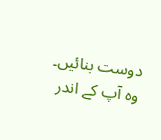دوست بنائیں۔ وہ آپ کے اندر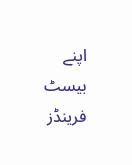اپنے بیسٹ فرینڈز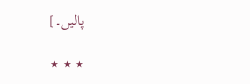پالیں۔]

٭ ٭ ٭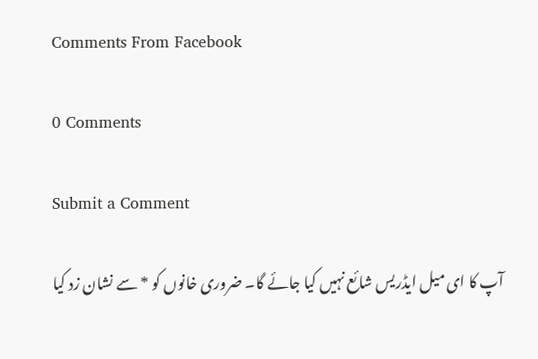Comments From Facebook

0 Comments

Submit a Comment

آپ کا ای میل ایڈریس شائع نہیں کیا جائے گا۔ ضروری خانوں کو * سے نشان زد کیا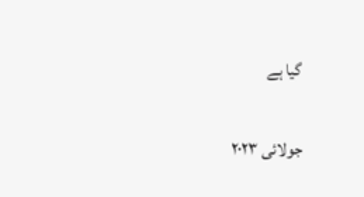گیا ہے

جولائی ۲۰۲۳